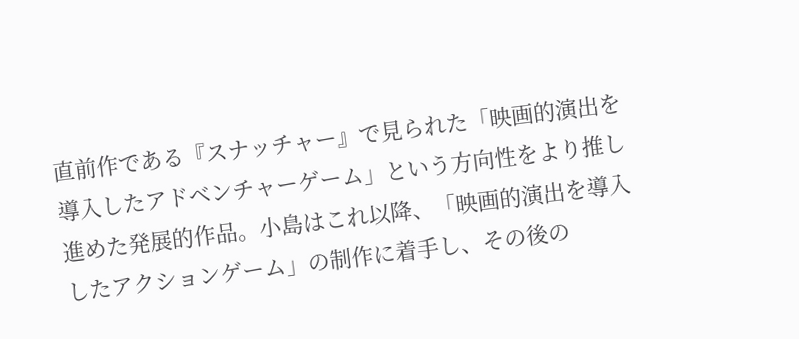直前作である『スナッチャー』で見られた「映画的演出を導入したアドベンチャーゲーム」という方向性をより推し進めた発展的作品。小島はこれ以降、「映画的演出を導入したアクションゲーム」の制作に着手し、その後の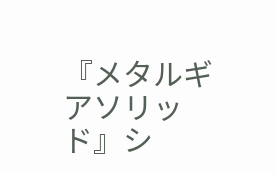『メタルギアソリッド』シ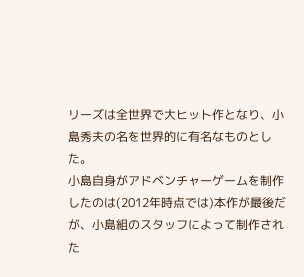リーズは全世界で大ヒット作となり、小島秀夫の名を世界的に有名なものとした。
小島自身がアドベンチャーゲームを制作したのは(2012年時点では)本作が最後だが、小島組のスタッフによって制作された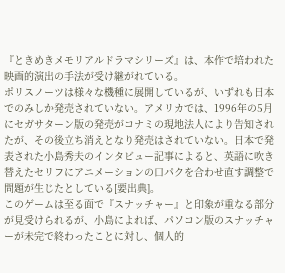『ときめきメモリアルドラマシリーズ』は、本作で培われた映画的演出の手法が受け継がれている。
ポリスノーツは様々な機種に展開しているが、いずれも日本でのみしか発売されていない。アメリカでは、1996年の5月にセガサターン版の発売がコナミの現地法人により告知されたが、その後立ち消えとなり発売はされていない。日本で発表された小島秀夫のインタビュー記事によると、英語に吹き替えたセリフにアニメーションの口パクを合わせ直す調整で問題が生じたとしている[要出典]。
このゲームは至る面で『スナッチャー』と印象が重なる部分が見受けられるが、小島によれば、パソコン版のスナッチャーが未完で終わったことに対し、個人的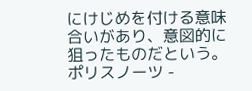にけじめを付ける意味合いがあり、意図的に狙ったものだという。
ポリスノーツ -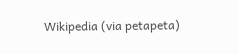Wikipedia (via petapeta)